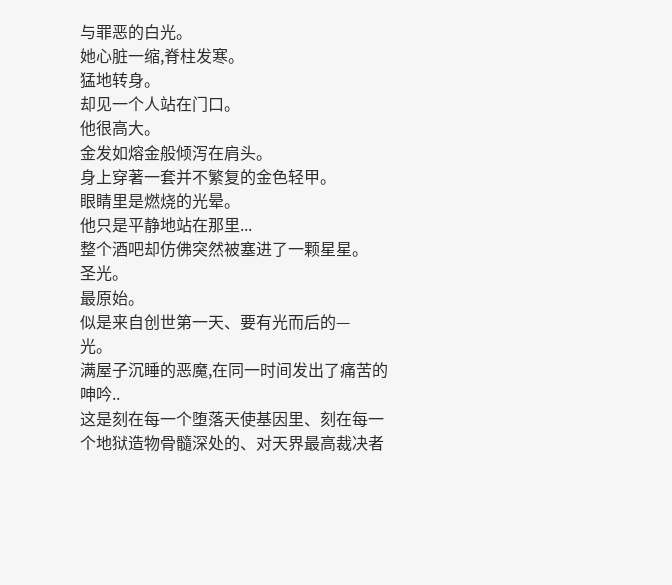与罪恶的白光。
她心脏一缩,脊柱发寒。
猛地转身。
却见一个人站在门口。
他很高大。
金发如熔金般倾泻在肩头。
身上穿著一套并不繁复的金色轻甲。
眼睛里是燃烧的光晕。
他只是平静地站在那里...
整个酒吧却仿佛突然被塞进了一颗星星。
圣光。
最原始。
似是来自创世第一天、要有光而后的—
光。
满屋子沉睡的恶魔,在同一时间发出了痛苦的呻吟..
这是刻在每一个堕落天使基因里、刻在每一个地狱造物骨髓深处的、对天界最高裁决者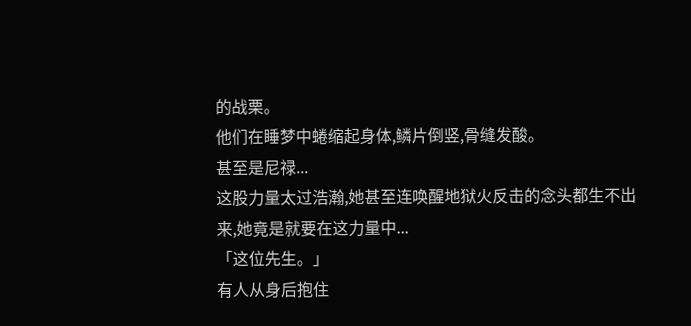的战栗。
他们在睡梦中蜷缩起身体,鳞片倒竖,骨缝发酸。
甚至是尼禄...
这股力量太过浩瀚,她甚至连唤醒地狱火反击的念头都生不出来,她竟是就要在这力量中...
「这位先生。」
有人从身后抱住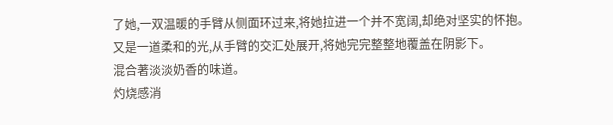了她,一双温暖的手臂从侧面环过来,将她拉进一个并不宽阔,却绝对坚实的怀抱。
又是一道柔和的光,从手臂的交汇处展开,将她完完整整地覆盖在阴影下。
混合著淡淡奶香的味道。
灼烧感消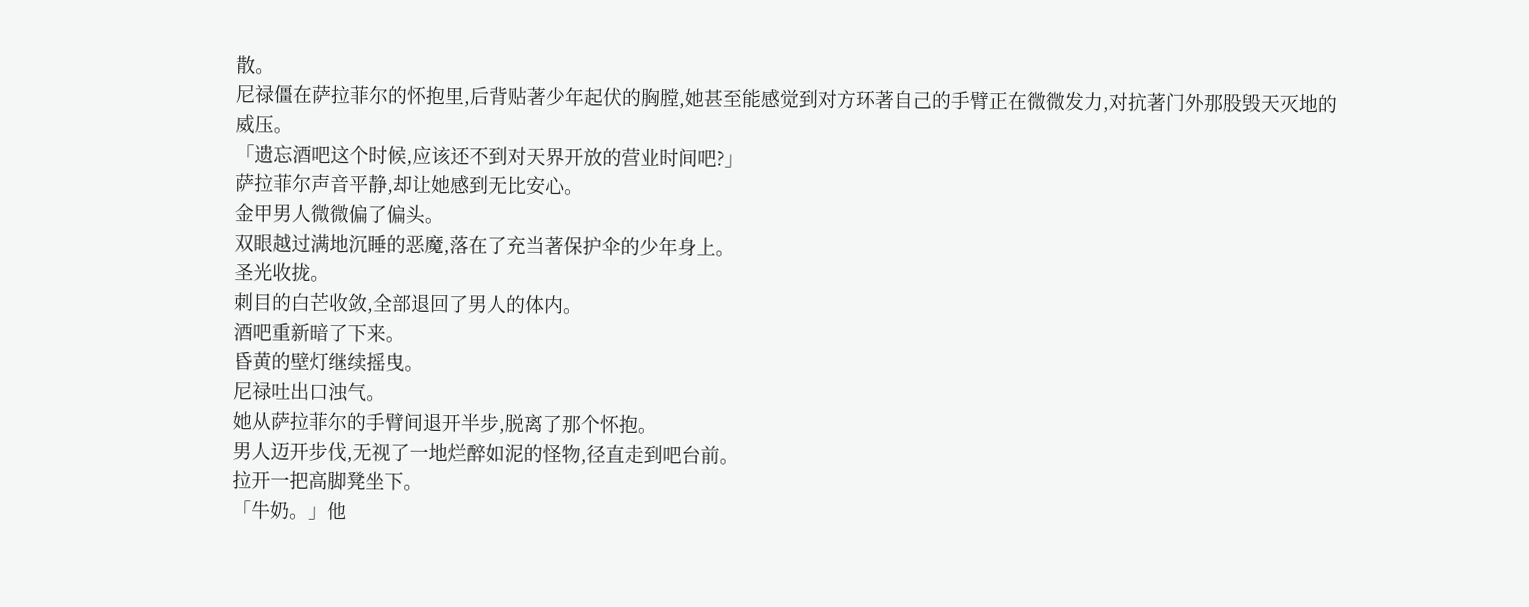散。
尼禄僵在萨拉菲尔的怀抱里,后背贴著少年起伏的胸膛,她甚至能感觉到对方环著自己的手臂正在微微发力,对抗著门外那股毁天灭地的威压。
「遗忘酒吧这个时候,应该还不到对天界开放的营业时间吧?」
萨拉菲尔声音平静,却让她感到无比安心。
金甲男人微微偏了偏头。
双眼越过满地沉睡的恶魔,落在了充当著保护伞的少年身上。
圣光收拢。
刺目的白芒收敛,全部退回了男人的体内。
酒吧重新暗了下来。
昏黄的壁灯继续摇曳。
尼禄吐出口浊气。
她从萨拉菲尔的手臂间退开半步,脱离了那个怀抱。
男人迈开步伐,无视了一地烂醉如泥的怪物,径直走到吧台前。
拉开一把高脚凳坐下。
「牛奶。」他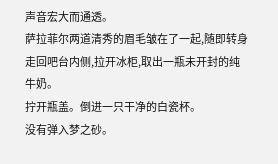声音宏大而通透。
萨拉菲尔两道清秀的眉毛皱在了一起,随即转身走回吧台内侧,拉开冰柜,取出一瓶未开封的纯牛奶。
拧开瓶盖。倒进一只干净的白瓷杯。
没有弹入梦之砂。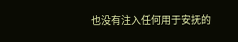也没有注入任何用于安抚的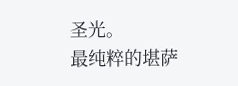圣光。
最纯粹的堪萨